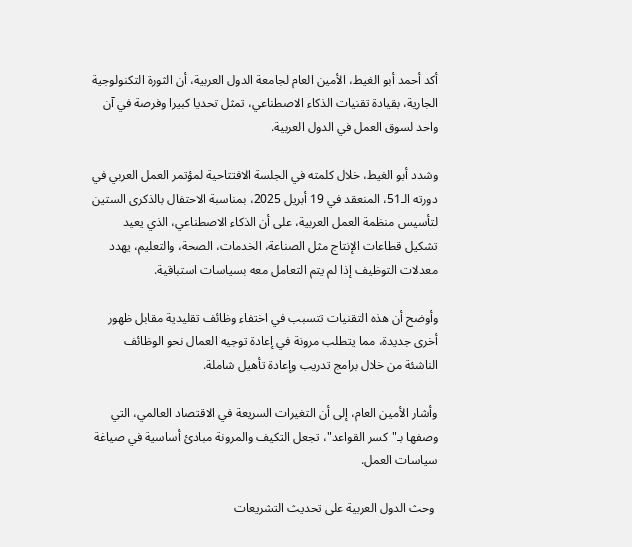أكد أحمد أبو الغيط، الأمين العام لجامعة الدول العربية، أن الثورة التكنولوجية الجارية، بقيادة تقنيات الذكاء الاصطناعي، تمثل تحديا كبيرا وفرصة في آن واحد لسوق العمل في الدول العربية.

وشدد أبو الغيط، خلال كلمته في الجلسة الافتتاحية لمؤتمر العمل العربي في دورته الـ51، المنعقد في 19 أبريل 2025، بمناسبة الاحتفال بالذكرى الستين لتأسيس منظمة العمل العربية، على أن الذكاء الاصطناعي، الذي يعيد تشكيل قطاعات الإنتاج مثل الصناعة، الخدمات، الصحة، والتعليم، يهدد معدلات التوظيف إذا لم يتم التعامل معه بسياسات استباقية.

وأوضح أن هذه التقنيات تتسبب في اختفاء وظائف تقليدية مقابل ظهور أخرى جديدة، مما يتطلب مرونة في إعادة توجيه العمال نحو الوظائف الناشئة من خلال برامج تدريب وإعادة تأهيل شاملة.

وأشار الأمين العام، إلى أن التغيرات السريعة في الاقتصاد العالمي، التي وصفها بـ"كسر القواعد"، تجعل التكيف والمرونة مبادئ أساسية في صياغة سياسات العمل.

 وحث الدول العربية على تحديث التشريعات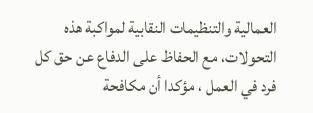العمالية والتنظيمات النقابية لمواكبة هذه التحولات، مع الحفاظ على الدفاع عن حق كل فرد في العمل ، مؤكدا أن مكافحة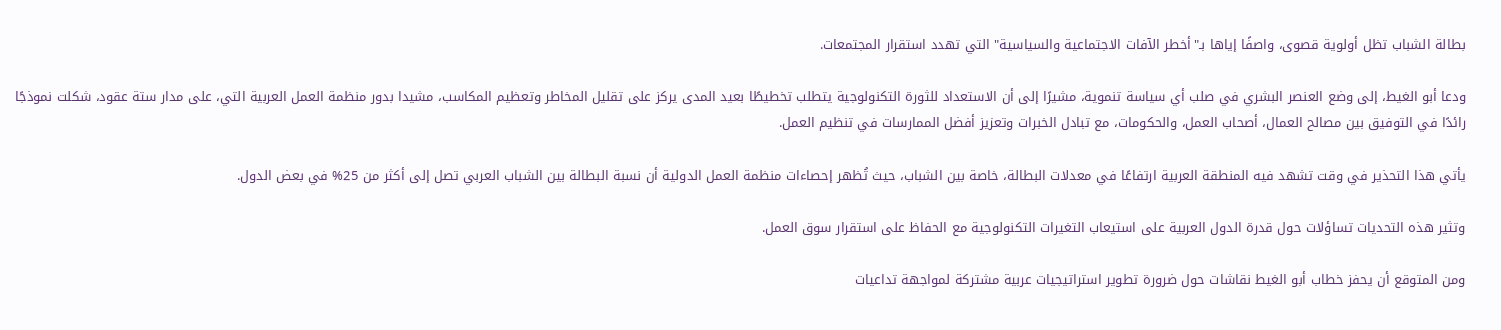بطالة الشباب تظل أولوية قصوى، واصفًا إياها بـ"أخطر الآفات الاجتماعية والسياسية" التي تهدد استقرار المجتمعات.

ودعا أبو الغيط، إلى وضع العنصر البشري في صلب أي سياسة تنموية، مشيرًا إلى أن الاستعداد للثورة التكنولوجية يتطلب تخطيطًا بعيد المدى يركز على تقليل المخاطر وتعظيم المكاسب، مشيدا بدور منظمة العمل العربية التي، على مدار ستة عقود، شكلت نموذجًا رائدًا في التوفيق بين مصالح العمال، أصحاب العمل، والحكومات، مع تبادل الخبرات وتعزيز أفضل الممارسات في تنظيم العمل.

يأتي هذا التحذير في وقت تشهد فيه المنطقة العربية ارتفاعًا في معدلات البطالة، خاصة بين الشباب، حيث تُظهر إحصاءات منظمة العمل الدولية أن نسبة البطالة بين الشباب العربي تصل إلى أكثر من 25% في بعض الدول.

وتثير هذه التحديات تساؤلات حول قدرة الدول العربية على استيعاب التغيرات التكنولوجية مع الحفاظ على استقرار سوق العمل.

ومن المتوقع أن يحفز خطاب أبو الغيط نقاشات حول ضرورة تطوير استراتيجيات عربية مشتركة لمواجهة تداعيات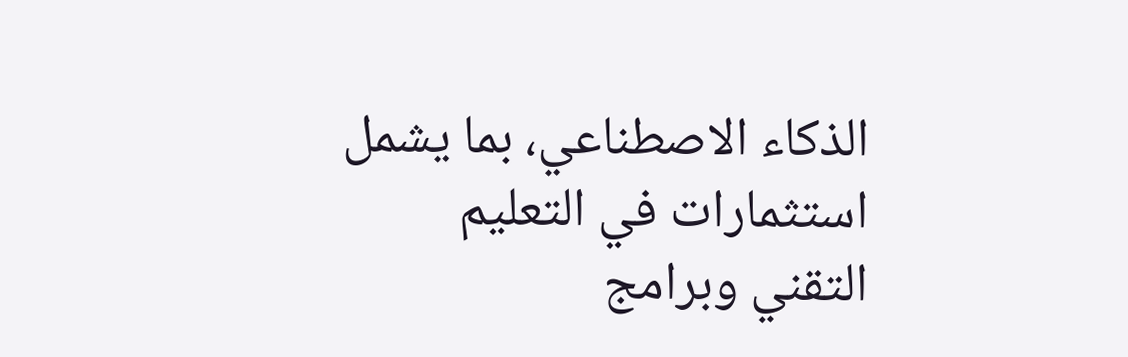الذكاء الاصطناعي، بما يشمل استثمارات في التعليم التقني وبرامج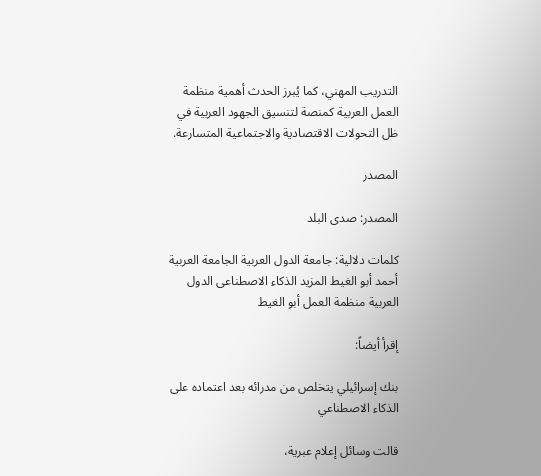التدريب المهني، كما يُبرز الحدث أهمية منظمة العمل العربية كمنصة لتنسيق الجهود العربية في ظل التحولات الاقتصادية والاجتماعية المتسارعة.

المصدر

المصدر: صدى البلد

كلمات دلالية: جامعة الدول العربية الجامعة العربية أحمد أبو الغيط المزيد الذکاء الاصطناعی الدول العربیة منظمة العمل أبو الغیط

إقرأ أيضاً:

بنك إسرائيلي يتخلص من مدرائه بعد اعتماده على الذكاء الاصطناعي

قالت وسائل إعلام عبرية،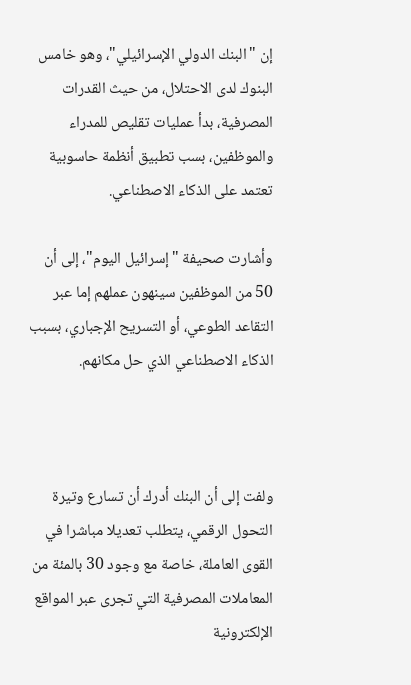إن "البنك الدولي الإسرائيلي"، وهو خامس البنوك لدى الاحتلال، من حيث القدرات المصرفية، بدأ عمليات تقليص للمدراء والموظفين، بسب تطبيق أنظمة حاسوبية تعتمد على الذكاء الاصطناعي.

وأشارت صحيفة "إسرائيل اليوم"، إلى أن 50 من الموظفين سينهون عملهم إما عبر التقاعد الطوعي، أو التسريح الإجباري، بسبب الذكاء الاصطناعي الذي حل مكانهم.



ولفت إلى أن البنك أدرك أن تسارع وتيرة التحول الرقمي، يتطلب تعديلا مباشرا في القوى العاملة، خاصة مع وجود 30 بالمئة من المعاملات المصرفية التي تجرى عبر المواقع الإلكترونية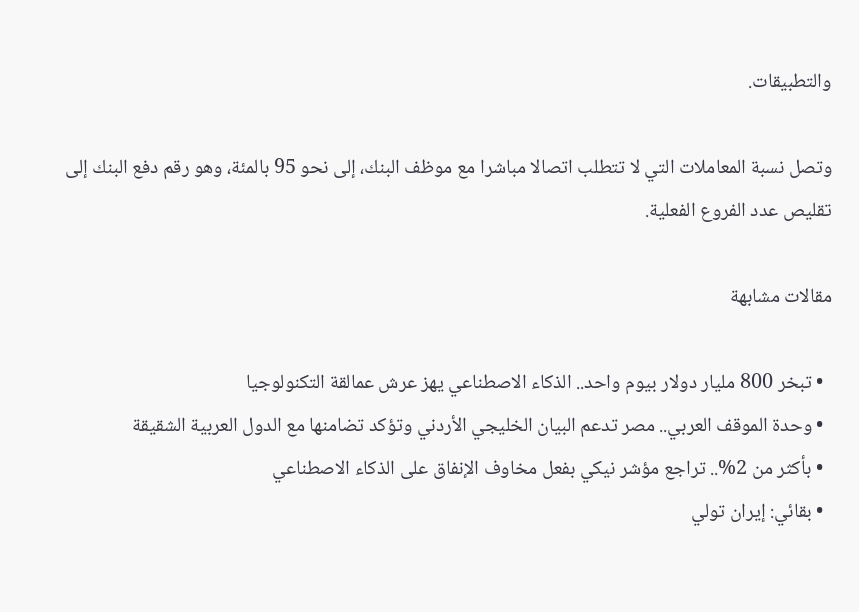والتطبيقات.

وتصل نسبة المعاملات التي لا تتطلب اتصالا مباشرا مع موظف البنك، إلى نحو 95 بالمئة، وهو رقم دفع البنك إلى تقليص عدد الفروع الفعلية.

مقالات مشابهة

  • تبخر 800 مليار دولار بيوم واحد.. الذكاء الاصطناعي يهز عرش عمالقة التكنولوجيا
  • وحدة الموقف العربي.. مصر تدعم البيان الخليجي الأردني وتؤكد تضامنها مع الدول العربية الشقيقة
  • بأكثر من 2%.. تراجع مؤشر نيكي بفعل مخاوف الإنفاق على الذكاء الاصطناعي
  • بقائي: إيران تولي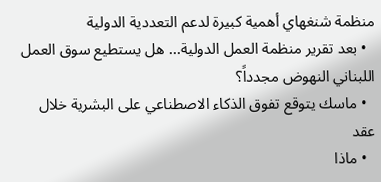منظمة شنغهاي أهمية كبيرة لدعم التعددية الدولية
  • بعد تقرير منظمة العمل الدولية... هل يستطيع سوق العمل اللبناني النهوض مجدداً؟
  • ماسك يتوقع تفوق الذكاء الاصطناعي على البشرية خلال عقد
  • ماذا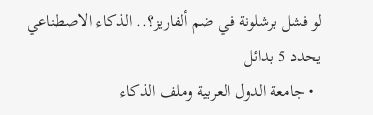لو فشل برشلونة في ضم ألفاريز؟.. الذكاء الاصطناعي يحدد 5 بدائل
  • جامعة الدول العربية وملف الذكاء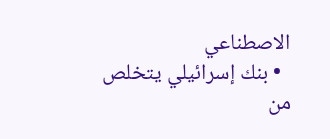الاصطناعي
  • بنك إسرائيلي يتخلص من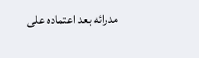مدرائه بعد اعتماده على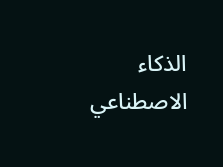الذكاء الاصطناعي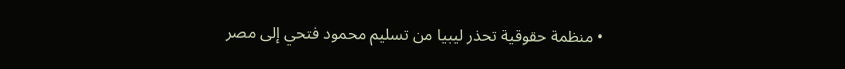• منظمة حقوقية تحذر ليبيا من تسليم محمود فتحي إلى مصر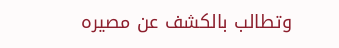وتطالب بالكشف عن مصيره